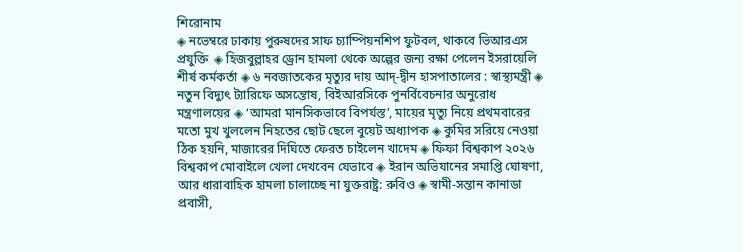শিরোনাম
◈ ন‌ভেম্ব‌রে ঢাকায় পুরুষ‌দের সাফ চ্যাম্পিয়নশিপ ফুটবল, থাক‌বে‌ ভিআরএস প্রযু‌ক্তি  ◈ হিজবুল্লাহর ড্রোন হামলা থেকে অল্পের জন্য রক্ষা পেলেন ইসরায়েলি শীর্ষ কর্মকর্তা ◈ ৬ নবজাতকের মৃত্যুর দায় আদ্-দ্বীন হাসপাতালের : স্বাস্থ্যমন্ত্রী ◈ নতুন বিদ্যুৎ ট্যারিফে অসন্তোষ, বিইআরসিকে পুনর্বিবেচনার অনুরোধ মন্ত্রণালয়ের ◈ ‘আমরা মানসিকভাবে বিপর্যস্ত’, মায়ের মৃত্যু নিয়ে প্রথমবারের মতো মুখ খুললেন নিহতের ছোট ছেলে বুয়েট অধ্যাপক ◈ কুমির সরিয়ে নেওয়া ঠিক হয়নি, মাজারের দিঘিতে ফেরত চাইলেন খাদেম ◈ ফিফা বিশ্বকাপ ২০২৬ বিশ্বকাপ মোবাইলে খেলা দেখবেন যেভাবে ◈ ইরান অভিযানের সমাপ্তি ঘোষণা, আর ধারাবাহিক হামলা চালাচ্ছে না যুক্তরাষ্ট্র: রুবিও ◈ স্বামী-সন্তান কানাডা প্রবাসী,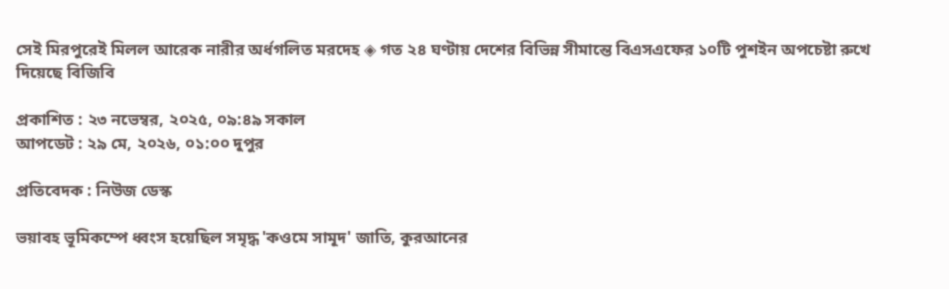সেই মিরপুরেই মিলল আরেক নারীর অর্ধগলিত মরদেহ ◈ গত ২৪ ঘণ্টায় দেশের বিভিন্ন সীমান্তে বিএসএফের ১০টি পুশইন অপচেষ্টা রুখে দিয়েছে বিজিবি

প্রকাশিত : ২৩ নভেম্বর, ২০২৫, ০৯:৪৯ সকাল
আপডেট : ২৯ মে, ২০২৬, ০১:০০ দুপুর

প্রতিবেদক : নিউজ ডেস্ক

ভয়াবহ ভূমিকম্পে ধ্বংস হয়েছিল সমৃদ্ধ 'কওমে সামূদ' জাতি, কুরআনের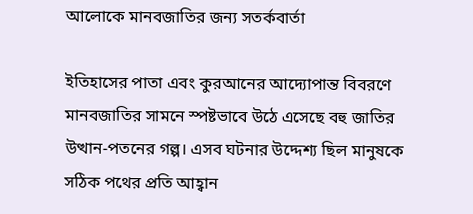আলোকে মানবজাতির জন্য সতর্কবার্তা

ইতিহাসের পাতা এবং কুরআনের আদ্যোপান্ত বিবরণে মানবজাতির সামনে স্পষ্টভাবে উঠে এসেছে বহু জাতির উত্থান-পতনের গল্প। এসব ঘটনার উদ্দেশ্য ছিল মানুষকে সঠিক পথের প্রতি আহ্বান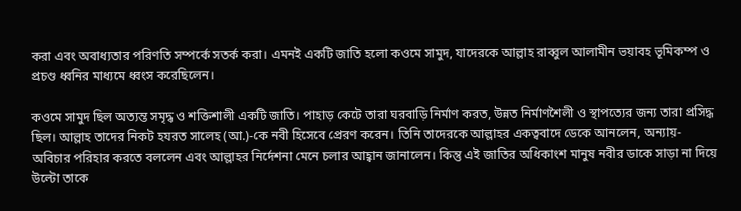করা এবং অবাধ্যতার পরিণতি সম্পর্কে সতর্ক করা। এমনই একটি জাতি হলো কওমে সামুদ, যাদেরকে আল্লাহ রাব্বুল আলামীন ভয়াবহ ভূমিকম্প ও প্রচণ্ড ধ্বনির মাধ্যমে ধ্বংস করেছিলেন।

কওমে সামুদ ছিল অত্যন্ত সমৃদ্ধ ও শক্তিশালী একটি জাতি। পাহাড় কেটে তারা ঘরবাড়ি নির্মাণ করত, উন্নত নির্মাণশৈলী ও স্থাপত্যের জন্য তারা প্রসিদ্ধ ছিল। আল্লাহ তাদের নিকট হযরত সালেহ (আ.)-কে নবী হিসেবে প্রেরণ করেন। তিনি তাদেরকে আল্লাহর একত্ববাদে ডেকে আনলেন, অন্যায়-অবিচার পরিহার করতে বললেন এবং আল্লাহর নির্দেশনা মেনে চলার আহ্বান জানালেন। কিন্তু এই জাতির অধিকাংশ মানুষ নবীর ডাকে সাড়া না দিয়ে উল্টো তাকে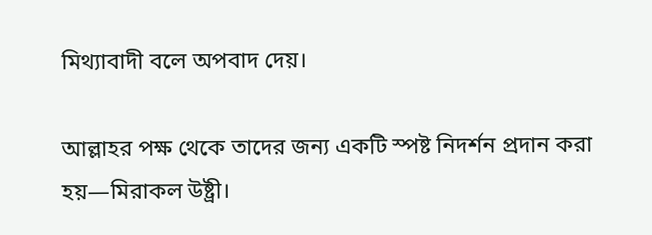মিথ্যাবাদী বলে অপবাদ দেয়।

আল্লাহর পক্ষ থেকে তাদের জন্য একটি স্পষ্ট নিদর্শন প্রদান করা হয়—মিরাকল উষ্ট্রী।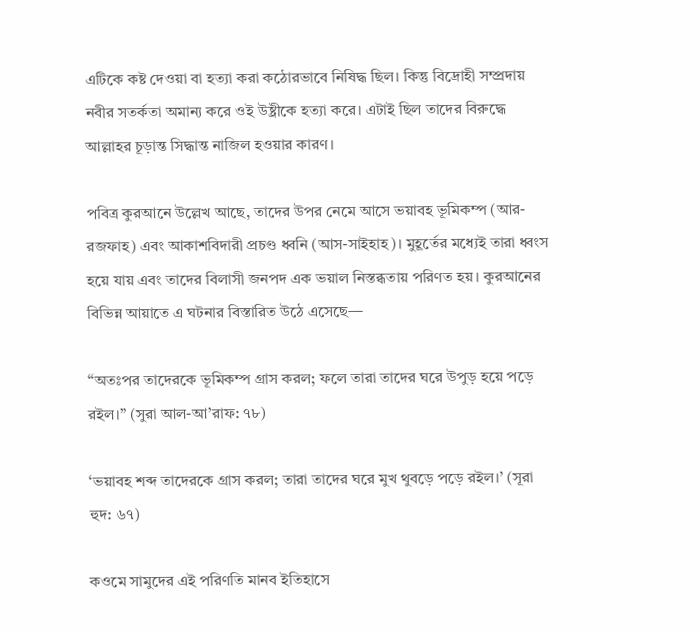এটিকে কষ্ট দেওয়া বা হত্যা করা কঠোরভাবে নিষিদ্ধ ছিল। কিন্তু বিদ্রোহী সম্প্রদায় নবীর সতর্কতা অমান্য করে ওই উষ্ট্রীকে হত্যা করে। এটাই ছিল তাদের বিরুদ্ধে আল্লাহর চূড়ান্ত সিদ্ধান্ত নাজিল হওয়ার কারণ।

পবিত্র কুরআনে উল্লেখ আছে, তাদের উপর নেমে আসে ভয়াবহ ভূমিকম্প (আর-রজফাহ) এবং আকাশবিদারী প্রচণ্ড ধ্বনি (আস-সাইহাহ)। মুহূর্তের মধ্যেই তারা ধ্বংস হয়ে যায় এবং তাদের বিলাসী জনপদ এক ভয়াল নিস্তব্ধতায় পরিণত হয়। কুরআনের বিভিন্ন আয়াতে এ ঘটনার বিস্তারিত উঠে এসেছে—

“অতঃপর তাদেরকে ভূমিকম্প গ্রাস করল; ফলে তারা তাদের ঘরে উপুড় হয়ে পড়ে রইল।” (সুরা আল-আ’রাফ: ৭৮)

‘ভয়াবহ শব্দ তাদেরকে গ্রাস করল; তারা তাদের ঘরে মুখ থুবড়ে পড়ে রইল।’ (সূরা হুদ: ৬৭)

কওমে সামুদের এই পরিণতি মানব ইতিহাসে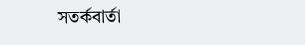সতর্কবার্তা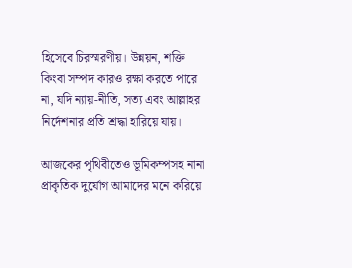হিসেবে চিরস্মরণীয়। উন্নয়ন, শক্তি কিংবা সম্পদ কারও রক্ষা করতে পারে না, যদি ন্যায়-নীতি, সত্য এবং আল্লাহর নির্দেশনার প্রতি শ্রদ্ধা হারিয়ে যায়।

আজকের পৃথিবীতেও ভূমিকম্পসহ নানা প্রাকৃতিক দুর্যোগ আমাদের মনে করিয়ে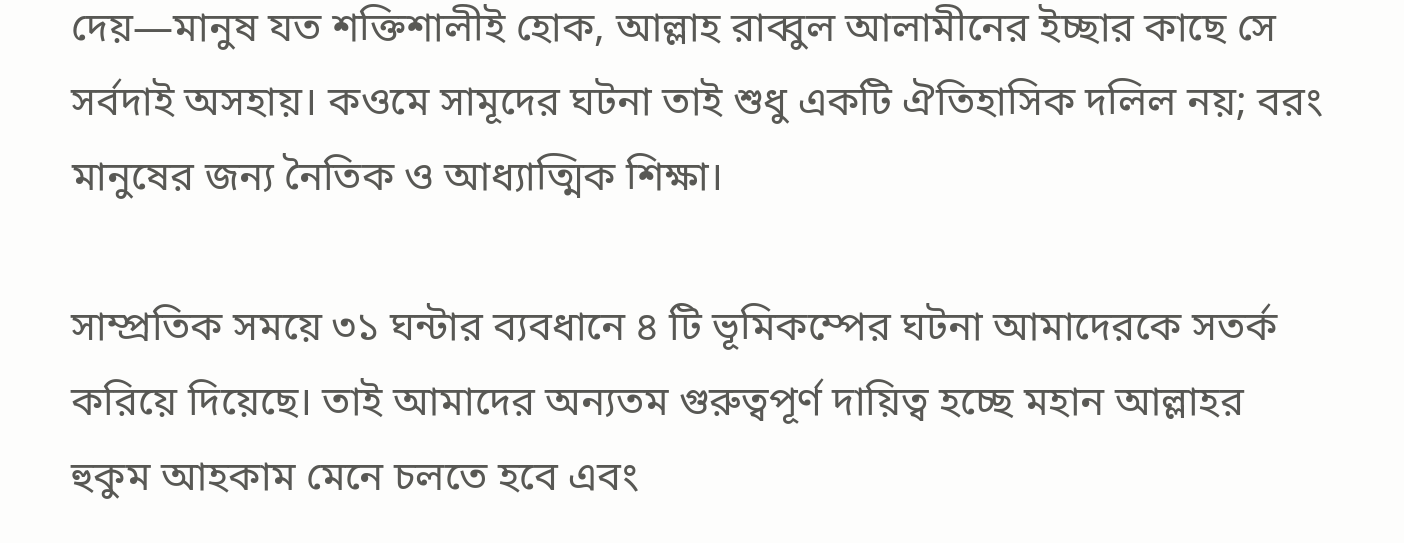দেয়—মানুষ যত শক্তিশালীই হোক, আল্লাহ রাব্বুল আলামীনের ইচ্ছার কাছে সে সর্বদাই অসহায়। কওমে সামূদের ঘটনা তাই শুধু একটি ঐতিহাসিক দলিল নয়; বরং মানুষের জন্য নৈতিক ও আধ্যাত্মিক শিক্ষা।

সাম্প্রতিক সময়ে ৩১ ঘন্টার ব্যবধানে ৪ টি ভূমিকম্পের ঘটনা আমাদেরকে সতর্ক করিয়ে দিয়েছে। তাই আমাদের অন্যতম গুরুত্বপূর্ণ দায়িত্ব হচ্ছে মহান আল্লাহর হুকুম আহকাম মেনে চলতে হবে এবং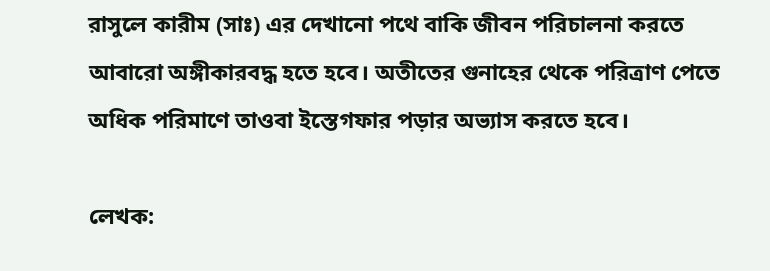রাসুলে কারীম (সাঃ) এর দেখানো পথে বাকি জীবন পরিচালনা করতে আবারো অঙ্গীকারবদ্ধ হতে হবে। অতীতের গুনাহের থেকে পরিত্রাণ পেতে অধিক পরিমাণে তাওবা ইস্তেগফার পড়ার অভ্যাস করতে হবে।

লেখক: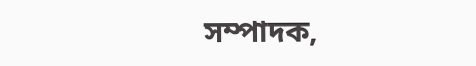সম্পাদক,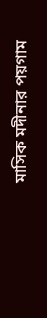মাসিক মদীনার পয়গাম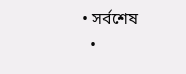• সর্বশেষ
  •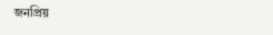জনপ্রিয়